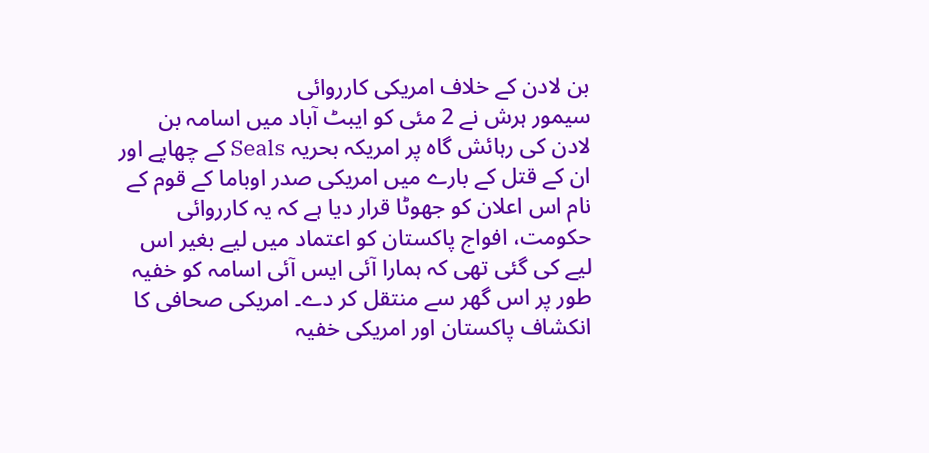بن لادن کے خلاف امریکی کارروائی
سیمور ہرش نے 2 مئی کو ایبٹ آباد میں اسامہ بن لادن کی رہائش گاہ پر امریکہ بحریہ Seals کے چھاپے اور ان کے قتل کے بارے میں امریکی صدر اوباما کے قوم کے نام اس اعلان کو جھوٹا قرار دیا ہے کہ یہ کارروائی حکومت، افواج پاکستان کو اعتماد میں لیے بغیر اس لیے کی گئی تھی کہ ہمارا آئی ایس آئی اسامہ کو خفیہ طور پر اس گھر سے منتقل کر دے۔ امریکی صحافی کا انکشاف پاکستان اور امریکی خفیہ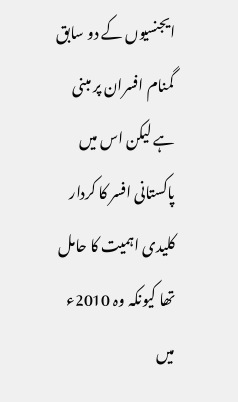ایجنسیوں کے دو سابق گمنام افسران پر مبنی ہے لیکن اس میں پاکستانی افسر کا کردار کلیدی اہمیت کا حامل تھا کیونکہ وہ 2010ء میں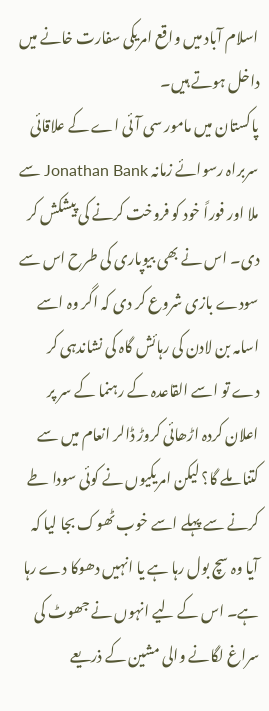اسلام آباد میں واقع امریکی سفارت خانے میں داخل ہوتے ہیں۔
پاکستان میں مامور سی آئی اے کے علاقائی سربراہ رسوائے زمانہ Jonathan Bank سے ملا اور فوراً خود کو فروخت کرنے کی پیشکش کر دی۔ اس نے بھی بیوپاری کی طرح اس سے سودے بازی شروع کر دی کہ اگر وہ اسے اسامہ بن لادن کی رہائش گاہ کی نشاندہی کر دے تو اسے القاعدہ کے رہنما کے سر پر اعلان کردہ اڑھائی کروڑ ڈالر انعام میں سے کتنا ملے گا؟ لیکن امریکیوں نے کوئی سودا طے کرنے سے پہلے اسے خوب ٹھوک بجا لیا کہ آیا وہ سچ بول رہا ہے یا انہیں دھوکا دے رہا ہے۔ اس کے لیے انہوں نے جھوٹ کی سراغ لگانے والی مشین کے ذریعے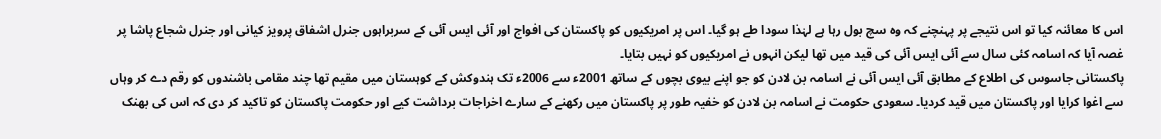اس کا معائنہ کیا تو اس نتیجے پر پہنچنے کہ وہ سچ بول رہا ہے لہٰذا سودا طے ہو گیا۔ اس پر امریکیوں کو پاکستان کی افواج اور آئی ایس آئی کے سربراہوں جنرل اشفاق پرویز کیانی اور جنرل شجاع پاشا پر غصہ آیا کہ اسامہ کئی سال سے آئی ایس آئی کی قید میں تھا لیکن انہوں نے امریکیوں کو نہیں بتایا۔
پاکستانی جاسوس کی اطلاع کے مطابق آئی ایس آئی نے اسامہ بن لادن کو جو اپنے بیوی بچوں کے ساتھ 2001ء سے 2006ء تک ہندوکش کے کوہستان میں مقیم تھا چند مقامی باشندوں کو رقم دے کر وہاں سے اغوا کرایا اور پاکستان میں قید کردیا۔ سعودی حکومت نے اسامہ بن لادن کو خفیہ طور پر پاکستان میں رکھنے کے سارے اخراجات برداشت کیے اور حکومت پاکستان کو تاکید کر دی کہ اس کی بھنک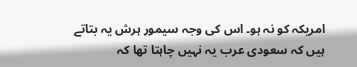امریکہ کو نہ ہو۔ اس کی وجہ سیمور ہرش یہ بتاتے ہیں کہ سعودی عرب یہ نہیں چاہتا تھا کہ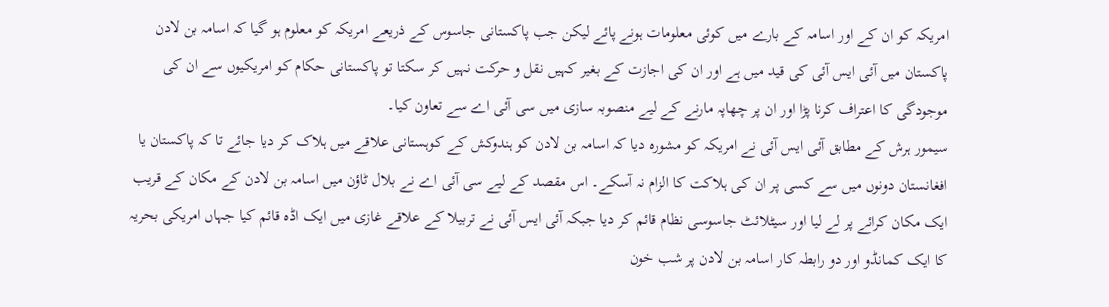امریکہ کو ان کے اور اسامہ کے بارے میں کوئی معلومات ہونے پائے لیکن جب پاکستانی جاسوس کے ذریعے امریکہ کو معلوم ہو گیا کہ اسامہ بن لادن پاکستان میں آئی ایس آئی کی قید میں ہے اور ان کی اجازت کے بغیر کہیں نقل و حرکت نہیں کر سکتا تو پاکستانی حکام کو امریکیوں سے ان کی موجودگی کا اعتراف کرنا پڑا اور ان پر چھاپہ مارنے کے لیے منصوبہ سازی میں سی آئی اے سے تعاون کیا۔
سیمور ہرش کے مطابق آئی ایس آئی نے امریکہ کو مشورہ دیا کہ اسامہ بن لادن کو ہندوکش کے کوہستانی علاقے میں ہلاک کر دیا جائے تا کہ پاکستان یا افغانستان دونوں میں سے کسی پر ان کی ہلاکت کا الزام نہ آسکے۔ اس مقصد کے لیے سی آئی اے نے بلال ٹاؤن میں اسامہ بن لادن کے مکان کے قریب ایک مکان کرائے پر لے لیا اور سیٹلائٹ جاسوسی نظام قائم کر دیا جبکہ آئی ایس آئی نے تربیلا کے علاقے غازی میں ایک اڈہ قائم کیا جہاں امریکی بحریہ کا ایک کمانڈو اور دو رابطہ کار اسامہ بن لادن پر شب خون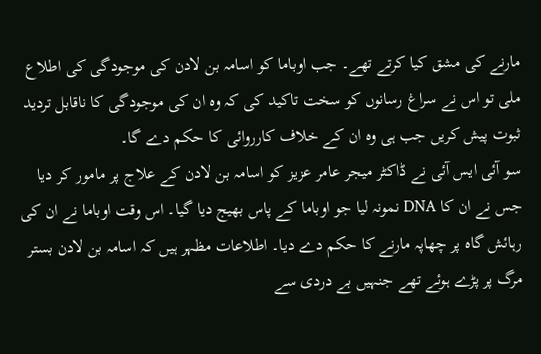مارنے کی مشق کیا کرتے تھے۔ جب اوباما کو اسامہ بن لادن کی موجودگی کی اطلاع ملی تو اس نے سراغ رسانوں کو سخت تاکید کی کہ وہ ان کی موجودگی کا ناقابل تردید ثبوت پیش کریں جب ہی وہ ان کے خلاف کارروائی کا حکم دے گا۔
سو آئی ایس آئی نے ڈاکٹر میجر عامر عزیز کو اسامہ بن لادن کے علاج پر مامور کر دیا جس نے ان کا DNA نمونہ لیا جو اوباما کے پاس بھیج دیا گیا۔ اس وقت اوباما نے ان کی رہائش گاہ پر چھاپہ مارنے کا حکم دے دیا۔ اطلاعات مظہر ہیں کہ اسامہ بن لادن بستر مرگ پر پڑے ہوئے تھے جنہیں بے دردی سے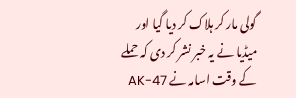گولی مار کر ہلاک کر دیا گیا اور میڈیا نے یہ خبر نشر کر دی کہ حملے کے وقت اسامہ نے AK-47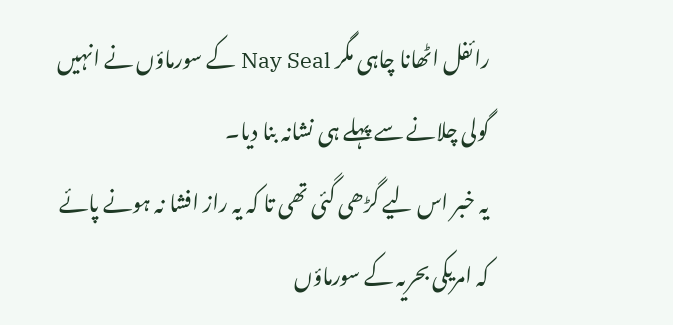رائفل اٹھانا چاہی مگر Nay Seal کے سورماؤں نے انہیں گولی چلانے سے پہلے ہی نشانہ بنا دیا۔
یہ خبر اس لیے گڑھی گئی تھی تا کہ یہ راز افشا نہ ہونے پائے کہ امریکی بحریہ کے سورماؤں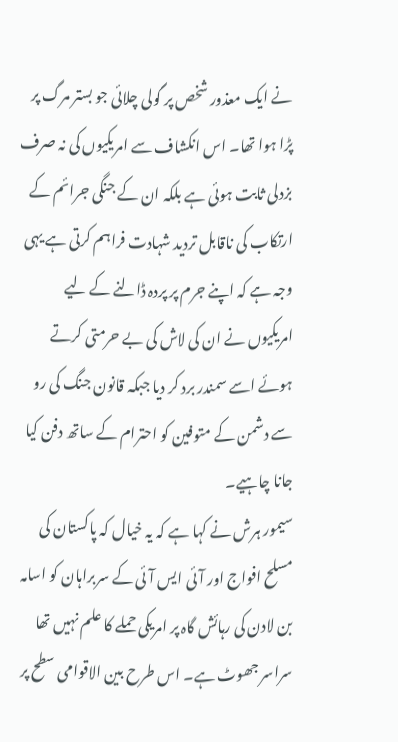نے ایک معذور شخص پر گولی چلائی جو بستر مرگ پر پڑا ہوا تھا۔ اس انکشاف سے امریکیوں کی نہ صرف بزدلی ثابت ہوئی ہے بلکہ ان کے جنگی جرائم کے ارتکاب کی ناقابل تردید شہادت فراہم کرتی ہے یہی وجہ ہے کہ اپنے جرم پر پردہ ڈالنے کے لیے امریکیوں نے ان کی لاش کی بے حرمتی کرتے ہوئے اسے سمندر برد کر دیا جبکہ قانون جنگ کی رو سے دشمن کے متوفین کو احترام کے ساتھ دفن کیا جانا چاہیے۔
سیمور ہرش نے کہا ہے کہ یہ خیال کہ پاکستان کی مسلح افواج اور آئی ایس آئی کے سربراہان کو اسامہ بن لادن کی رہائش گاہ پر امریکی حملے کا علم نہیں تھا سراسر جھوٹ ہے۔ اس طرح بین الاقوامی سطح پر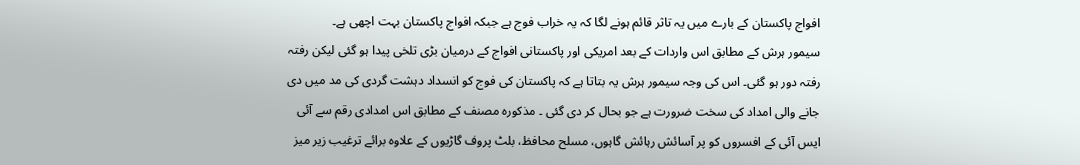افواج پاکستان کے بارے میں یہ تاثر قائم ہونے لگا کہ یہ خراب فوج ہے جبکہ افواج پاکستان بہت اچھی ہے۔
سیمور ہرش کے مطابق اس واردات کے بعد امریکی اور پاکستانی افواج کے درمیان بڑی تلخی پیدا ہو گئی لیکن رفتہ رفتہ دور ہو گئی۔ اس کی وجہ سیمور ہرش یہ بتاتا ہے کہ پاکستان کی فوج کو انسداد دہشت گردی کی مد میں دی جانے والی امداد کی سخت ضرورت ہے جو بحال کر دی گئی ۔ مذکورہ مصنف کے مطابق اس امدادی رقم سے آئی ایس آئی کے افسروں کو پر آسائش رہائش گاہوں، مسلح محافظ، بلٹ پروف گاڑیوں کے علاوہ برائے ترغیب زیر میز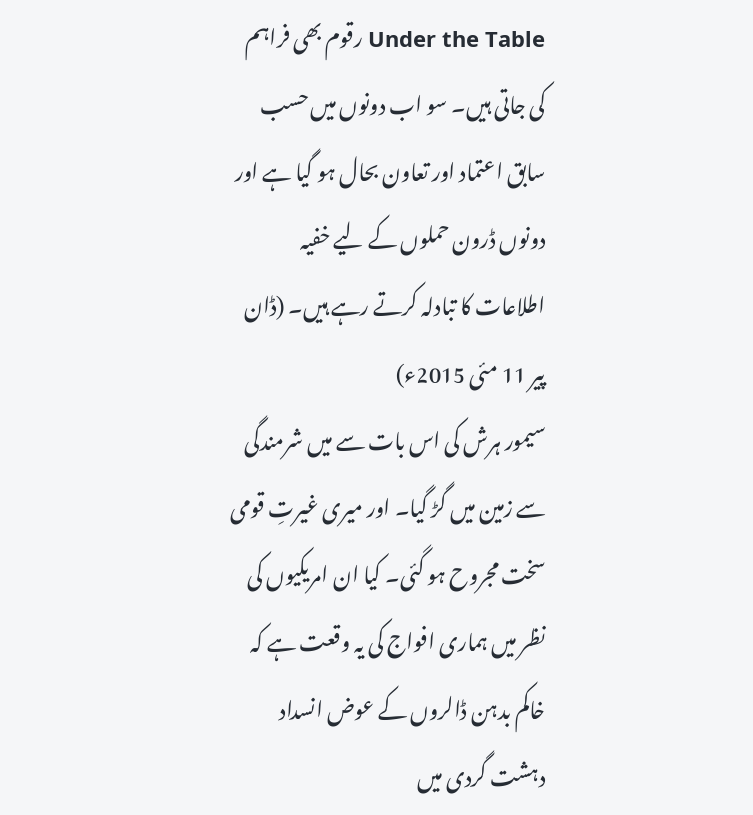Under the Table رقوم بھی فراہم کی جاتی ہیں۔ سو اب دونوں میں حسب سابق اعتماد اور تعاون بحال ہو گیا ہے اور دونوں ڈرون حملوں کے لیے خفیہ اطلاعات کا تبادلہ کرتے رہے ہیں۔ (ڈان پیر 11 مئی 2015ء)
سیمور ہرش کی اس بات سے میں شرمندگی سے زمین میں گڑ گیا۔ اور میری غیرتِ قومی سخت مجروح ہو گئی۔ کیا ان امریکیوں کی نظر میں ہماری افواج کی یہ وقعت ہے کہ خاکم بدہن ڈالروں کے عوض انسداد دہشت گردی میں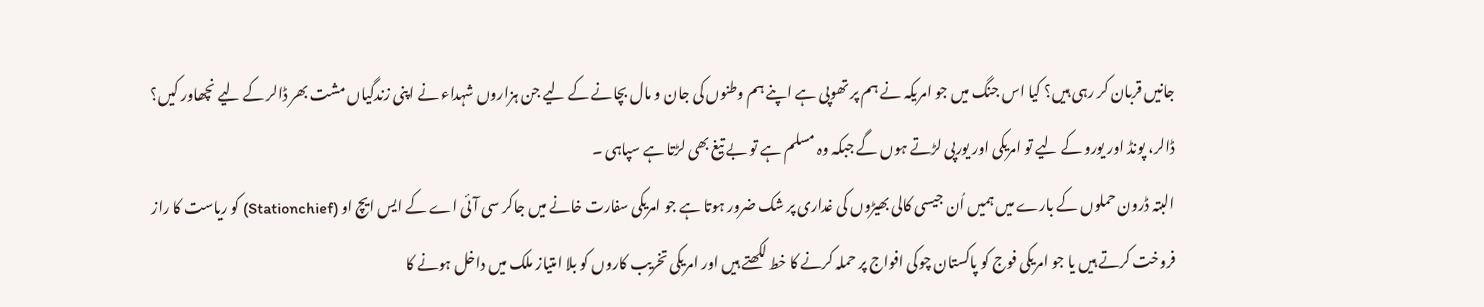جانیں قربان کر رہی ہیں؟ کیا اس جنگ میں جو امریکہ نے ہم پر تھوپی ہے اپنے ہم وطنوں کی جان و مال بچانے کے لیے جن ہزاروں شہداء نے اپنی زندگیاں مشت بھر ڈالر کے لیے نچھاور کیں؟ ڈالر، پونڈ اور یورو کے لیے تو امریکی اور یورپی لڑتے ہوں گے جبکہ وہ مسلم ہے تو بے تیغ بھی لڑتا ہے سپاہی ۔
البتہ ڈرون حملوں کے بارے میں ہمیں اُن جیسی کالی بھیڑوں کی غداری پر شک ضرور ہوتا ہے جو امریکی سفارت خانے میں جاکر سی آئی اے کے ایس ایچ او (Stationchief) کو ریاست کا راز فروخت کرتے ہیں یا جو امریکی فوج کو پاکستان چوکی افواج پر حملہ کرنے کا خط لکھتے ہیں اور امریکی تخریب کاروں کو بلا امتیاز ملک میں داخل ہونے کا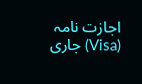اجازت نامہ (Visa) جاری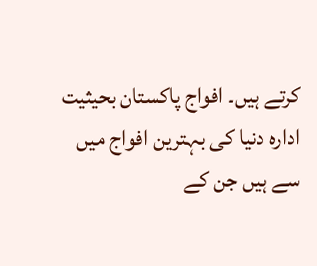کرتے ہیں۔ افواج پاکستان بحیثیت ادارہ دنیا کی بہترین افواج میں سے ہیں جن کے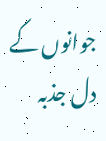جوانوں کے دل جذبہ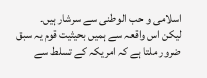اسلامی و حب الوطنی سے سرشار ہیں۔
لیکن اس واقعہ سے ہمیں بحیثیت قوم یہ سبق ضرور ملتا ہے کہ امریکہ کے تسلط سے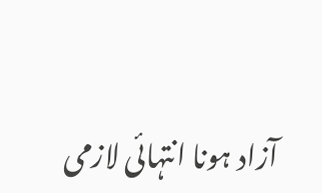آزاد ہونا انتہائی لازمی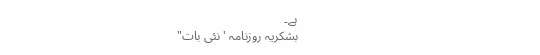ہے۔
بشکریہ روزنامہ 'نئی بات"